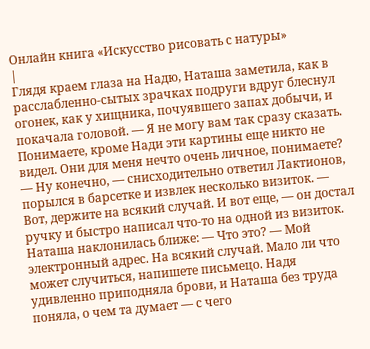Онлайн книга «Искусство рисовать с натуры»
|
Глядя краем глаза на Надю, Наташа заметила, как в расслабленно-сытых зрачках подруги вдруг блеснул огонек, как у хищника, почуявшего запах добычи, и покачала головой. — Я не могу вам так сразу сказать. Понимаете, кроме Нади эти картины еще никто не видел. Они для меня нечто очень личное, понимаете? — Ну конечно, — снисходительно ответил Лактионов, порылся в барсетке и извлек несколько визиток. — Вот, держите на всякий случай. И вот еще, — он достал ручку и быстро написал что-то на одной из визиток. Наташа наклонилась ближе: — Что это? — Мой электронный адрес. На всякий случай. Мало ли что может случиться, напишете письмецо. Надя удивленно приподняла брови, и Наташа без труда поняла, о чем та думает — с чего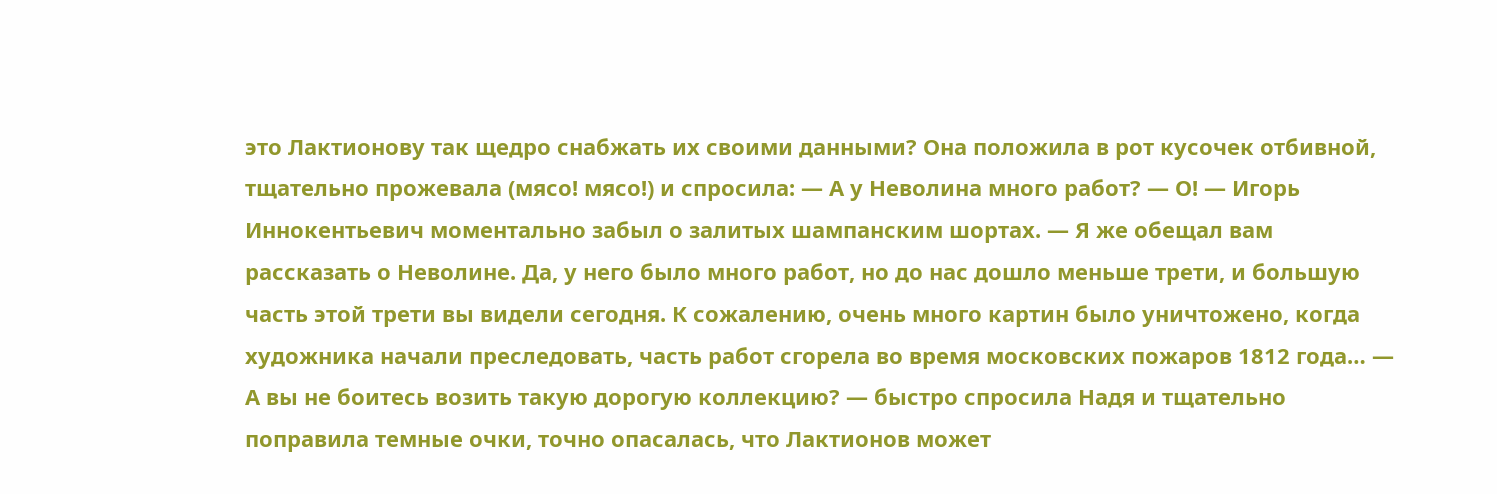это Лактионову так щедро снабжать их своими данными? Она положила в рот кусочек отбивной, тщательно прожевала (мясо! мясо!) и спросила: — А у Неволина много работ? — О! — Игорь Иннокентьевич моментально забыл о залитых шампанским шортах. — Я же обещал вам рассказать о Неволине. Да, у него было много работ, но до нас дошло меньше трети, и большую часть этой трети вы видели сегодня. К сожалению, очень много картин было уничтожено, когда художника начали преследовать, часть работ сгорела во время московских пожаров 1812 года… — А вы не боитесь возить такую дорогую коллекцию? — быстро спросила Надя и тщательно поправила темные очки, точно опасалась, что Лактионов может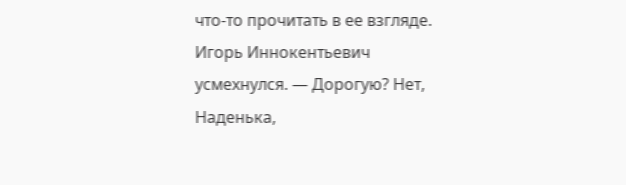что-то прочитать в ее взгляде. Игорь Иннокентьевич усмехнулся. — Дорогую? Нет, Наденька,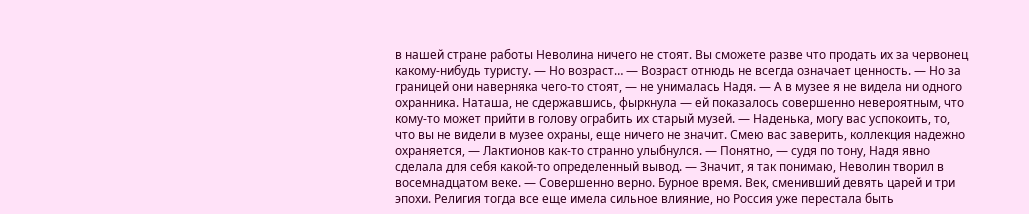в нашей стране работы Неволина ничего не стоят. Вы сможете разве что продать их за червонец какому-нибудь туристу. — Но возраст… — Возраст отнюдь не всегда означает ценность. — Но за границей они наверняка чего-то стоят, — не унималась Надя. — А в музее я не видела ни одного охранника. Наташа, не сдержавшись, фыркнула — ей показалось совершенно невероятным, что кому-то может прийти в голову ограбить их старый музей. — Наденька, могу вас успокоить, то, что вы не видели в музее охраны, еще ничего не значит. Смею вас заверить, коллекция надежно охраняется, — Лактионов как-то странно улыбнулся. — Понятно, — судя по тону, Надя явно сделала для себя какой-то определенный вывод. — Значит, я так понимаю, Неволин творил в восемнадцатом веке. — Совершенно верно. Бурное время. Век, сменивший девять царей и три эпохи. Религия тогда все еще имела сильное влияние, но Россия уже перестала быть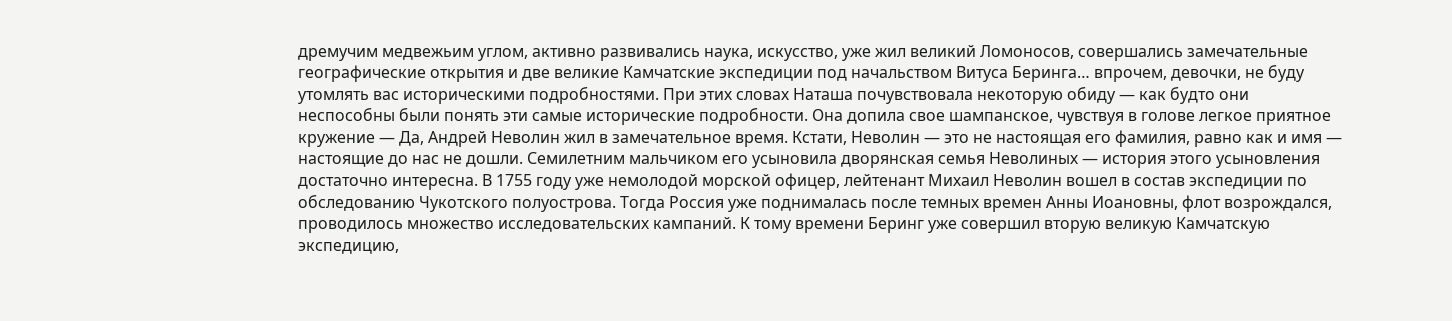дремучим медвежьим углом, активно развивались наука, искусство, уже жил великий Ломоносов, совершались замечательные географические открытия и две великие Камчатские экспедиции под начальством Витуса Беринга… впрочем, девочки, не буду утомлять вас историческими подробностями. При этих словах Наташа почувствовала некоторую обиду — как будто они неспособны были понять эти самые исторические подробности. Она допила свое шампанское, чувствуя в голове легкое приятное кружение — Да, Андрей Неволин жил в замечательное время. Кстати, Неволин — это не настоящая его фамилия, равно как и имя — настоящие до нас не дошли. Семилетним мальчиком его усыновила дворянская семья Неволиных — история этого усыновления достаточно интересна. В 1755 году уже немолодой морской офицер, лейтенант Михаил Неволин вошел в состав экспедиции по обследованию Чукотского полуострова. Тогда Россия уже поднималась после темных времен Анны Иоановны, флот возрождался, проводилось множество исследовательских кампаний. К тому времени Беринг уже совершил вторую великую Камчатскую экспедицию,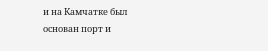и на Камчатке был основан порт и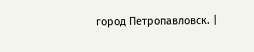город Петропавловск. |